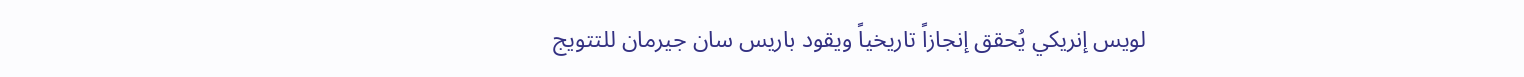لويس إنريكي يُحقق إنجازاً تاريخياً ويقود باريس سان جيرمان للتتويج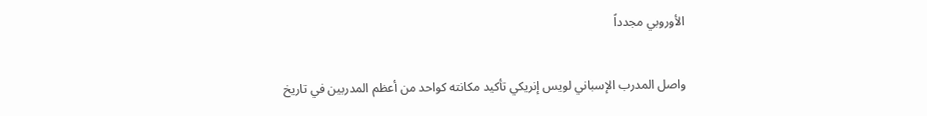الأوروبي مجدداً

واصل المدرب الإسباني لويس إنريكي تأكيد مكانته كواحد من أعظم المدربين في تاريخ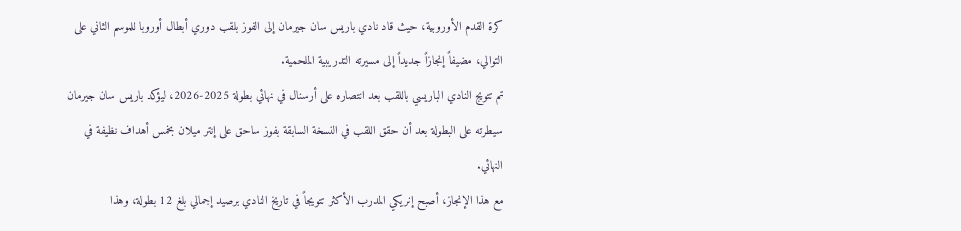كرة القدم الأوروبية، حيث قاد نادي باريس سان جيرمان إلى الفوز بلقب دوري أبطال أوروبا للموسم الثاني على التوالي، مضيفاً إنجازاً جديداً إلى مسيرته التدريبية الملحمية.
تم تتويج النادي الباريسي باللقب بعد انتصاره على أرسنال في نهائي بطولة 2025-2026، ليؤكد باريس سان جيرمان سيطرته على البطولة بعد أن حقق اللقب في النسخة السابقة بفوز ساحق على إنتر ميلان بخمس أهداف نظيفة في النهائي.
مع هذا الإنجاز، أصبح إنريكي المدرب الأكثر تتويجاً في تاريخ النادي برصيد إجمالي بلغ 12 بطولة، وهذا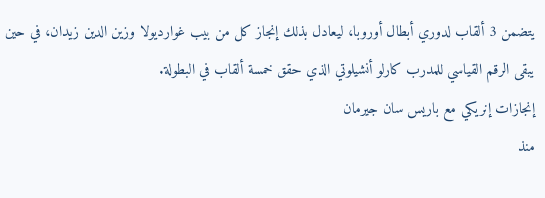يتضمن 3 ألقاب لدوري أبطال أوروبا، ليعادل بذلك إنجاز كل من بيب غوارديولا وزين الدين زيدان، في حين يبقى الرقم القياسي للمدرب كارلو أنشيلوتي الذي حقق خمسة ألقاب في البطولة.
إنجازات إنريكي مع باريس سان جيرمان
منذ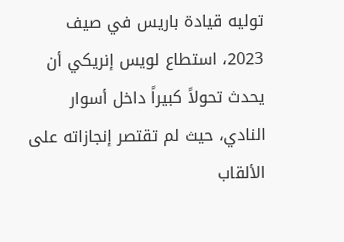توليه قيادة باريس في صيف 2023، استطاع لويس إنريكي أن يحدث تحولاً كبيراً داخل أسوار النادي، حيث لم تقتصر إنجازاته على الألقاب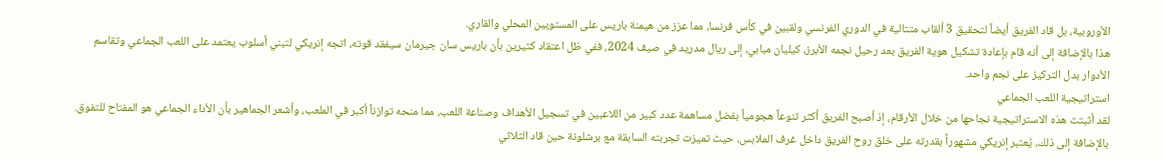الأوروبية، بل قاد الفريق أيضاً لتحقيق 3 ألقاب متتالية في الدوري الفرنسي ولقبين في كأس فرنسا، مما عزز من هيمنة باريس على المستويين المحلي والقاري.
هذا بالإضافة إلى أنه قام بإعادة تشكيل هوية الفريق بعد رحيل نجمه الأبرز، كيليان مبابي، إلى ريال مدريد في صيف 2024، ففي ظل اعتقاد كثيرين بأن باريس سان جيرمان سيفقد قوته، اتجه إنريكي لتبني أسلوب يعتمد على اللعب الجماعي وتقاسم الأدوار بدل التركيز على نجم واحد.
استراتيجية اللعب الجماعي
لقد أثبتت هذه الاستراتيجية نجاحها من خلال الأرقام، إذ أصبح الفريق أكثر تنوعاً هجومياً بفضل مساهمة عدد كبير من اللاعبين في تسجيل الأهداف وصناعة اللعب، مما منحه توازناً أكبر في الملعب، وأشعر الجماهير بأن الأداء الجماعي هو المفتاح للتفوق.
بالإضافة إلى ذلك، يُعتبر إنريكي مشهوراً بقدرته على خلق روح الفريق داخل غرف الملابس، حيث تميزت تجربته السابقة مع برشلونة حين قاد الثلاثي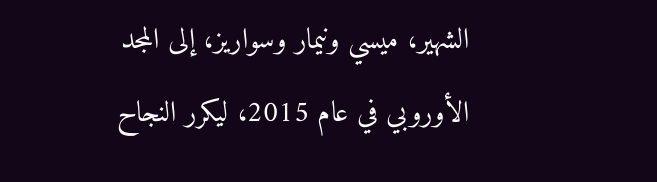الشهير، ميسي ونيمار وسواريز، إلى المجد الأوروبي في عام 2015، ليكرر النجاح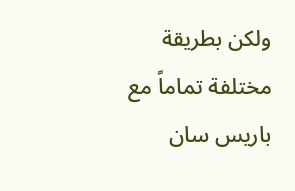ولكن بطريقة مختلفة تماماً مع باريس سان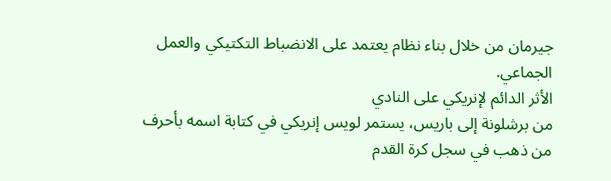جيرمان من خلال بناء نظام يعتمد على الانضباط التكتيكي والعمل الجماعي.
الأثر الدائم لإنريكي على النادي
من برشلونة إلى باريس، يستمر لويس إنريكي في كتابة اسمه بأحرف من ذهب في سجل كرة القدم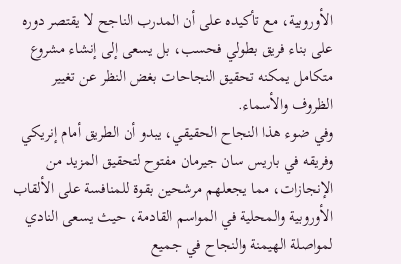الأوروبية، مع تأكيده على أن المدرب الناجح لا يقتصر دوره على بناء فريق بطولي فحسب، بل يسعى إلى إنشاء مشروع متكامل يمكنه تحقيق النجاحات بغض النظر عن تغيير الظروف والأسماء.
وفي ضوء هذا النجاح الحقيقي، يبدو أن الطريق أمام إنريكي وفريقه في باريس سان جيرمان مفتوح لتحقيق المزيد من الإنجازات، مما يجعلهم مرشحين بقوة للمنافسة على الألقاب الأوروبية والمحلية في المواسم القادمة، حيث يسعى النادي لمواصلة الهيمنة والنجاح في جميع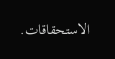الاستحقاقات.